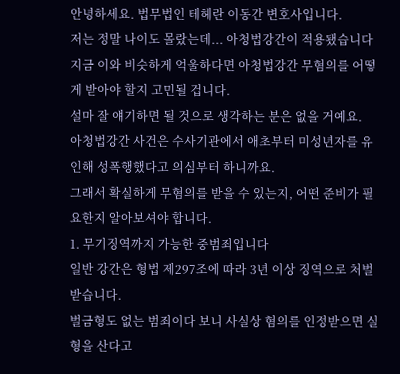안녕하세요. 법무법인 테헤란 이동간 변호사입니다.
저는 정말 나이도 몰랐는데... 아청법강간이 적용됐습니다
지금 이와 비슷하게 억울하다면 아청법강간 무혐의를 어떻게 받아야 할지 고민될 겁니다.
설마 잘 얘기하면 될 것으로 생각하는 분은 없을 거예요.
아청법강간 사건은 수사기관에서 애초부터 미성년자를 유인해 성폭행했다고 의심부터 하니까요.
그래서 확실하게 무혐의를 받을 수 있는지, 어떤 준비가 필요한지 알아보셔야 합니다.
1. 무기징역까지 가능한 중범죄입니다
일반 강간은 형법 제297조에 따라 3년 이상 징역으로 처벌받습니다.
벌금형도 없는 범죄이다 보니 사실상 혐의를 인정받으면 실형을 산다고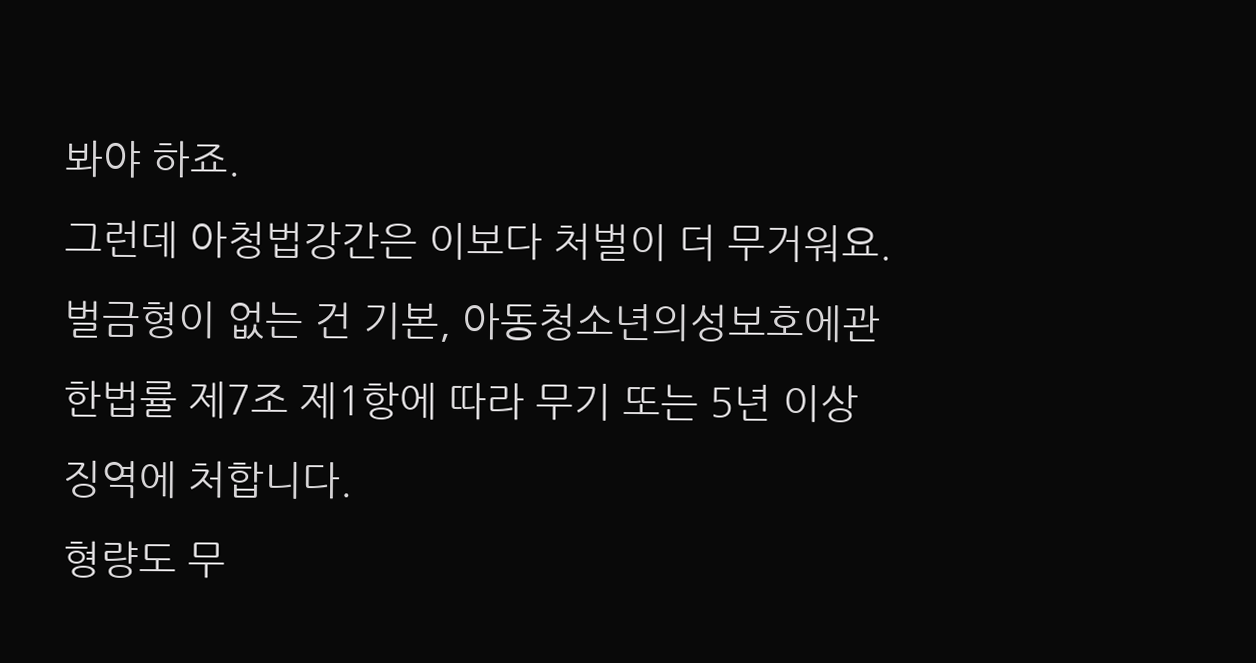봐야 하죠.
그런데 아청법강간은 이보다 처벌이 더 무거워요.
벌금형이 없는 건 기본, 아동청소년의성보호에관한법률 제7조 제1항에 따라 무기 또는 5년 이상 징역에 처합니다.
형량도 무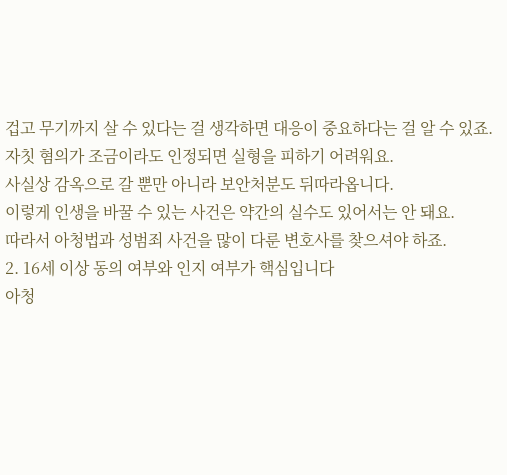겁고 무기까지 살 수 있다는 걸 생각하면 대응이 중요하다는 걸 알 수 있죠.
자칫 혐의가 조금이라도 인정되면 실형을 피하기 어려워요.
사실상 감옥으로 갈 뿐만 아니라 보안처분도 뒤따라옵니다.
이렇게 인생을 바꿀 수 있는 사건은 약간의 실수도 있어서는 안 돼요.
따라서 아청법과 성범죄 사건을 많이 다룬 변호사를 찾으셔야 하죠.
2. 16세 이상 동의 여부와 인지 여부가 핵심입니다
아청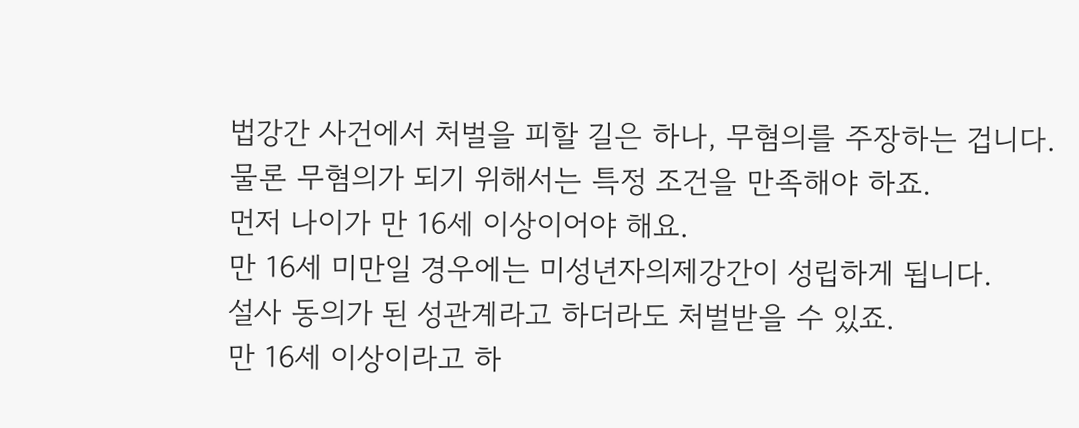법강간 사건에서 처벌을 피할 길은 하나, 무혐의를 주장하는 겁니다.
물론 무혐의가 되기 위해서는 특정 조건을 만족해야 하죠.
먼저 나이가 만 16세 이상이어야 해요.
만 16세 미만일 경우에는 미성년자의제강간이 성립하게 됩니다.
설사 동의가 된 성관계라고 하더라도 처벌받을 수 있죠.
만 16세 이상이라고 하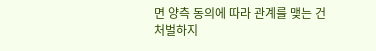면 양측 동의에 따라 관계를 맺는 건 처벌하지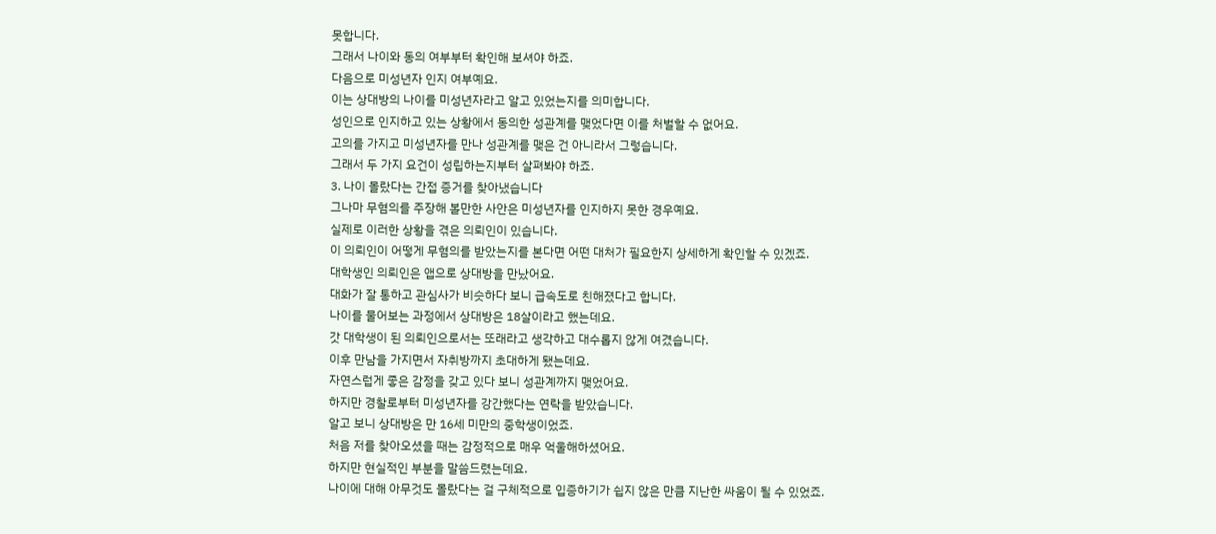못합니다.
그래서 나이와 동의 여부부터 확인해 보셔야 하죠.
다음으로 미성년자 인지 여부예요.
이는 상대방의 나이를 미성년자라고 알고 있었는지를 의미합니다.
성인으로 인지하고 있는 상황에서 동의한 성관계를 맺었다면 이를 처벌할 수 없어요.
고의를 가지고 미성년자를 만나 성관계를 맺은 건 아니라서 그렇습니다.
그래서 두 가지 요건이 성립하는지부터 살펴봐야 하죠.
3. 나이 몰랐다는 간접 증거를 찾아냈습니다
그나마 무혐의를 주장해 볼만한 사안은 미성년자를 인지하지 못한 경우예요.
실제로 이러한 상황을 겪은 의뢰인이 있습니다.
이 의뢰인이 어떻게 무혐의를 받았는지를 본다면 어떤 대처가 필요한지 상세하게 확인할 수 있겠죠.
대학생인 의뢰인은 앱으로 상대방을 만났어요.
대화가 잘 통하고 관심사가 비슷하다 보니 급속도로 친해졌다고 합니다.
나이를 물어보는 과정에서 상대방은 18살이라고 했는데요.
갓 대학생이 된 의뢰인으로서는 또래라고 생각하고 대수롭지 않게 여겼습니다.
이후 만남을 가지면서 자취방까지 초대하게 됐는데요.
자연스럽게 좋은 감정을 갖고 있다 보니 성관계까지 맺었어요.
하지만 경찰로부터 미성년자를 강간했다는 연락을 받았습니다.
알고 보니 상대방은 만 16세 미만의 중학생이었죠.
처음 저를 찾아오셨을 때는 감정적으로 매우 억울해하셨어요.
하지만 현실적인 부분을 말씀드렸는데요.
나이에 대해 아무것도 몰랐다는 걸 구체적으로 입증하기가 쉽지 않은 만큼 지난한 싸움이 될 수 있었죠.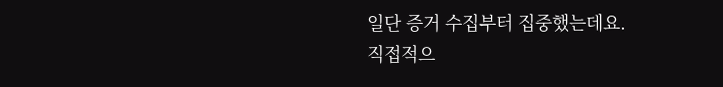일단 증거 수집부터 집중했는데요.
직접적으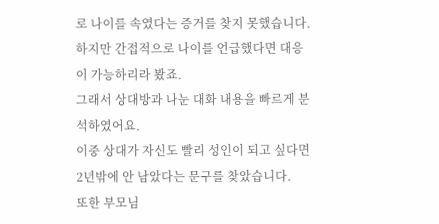로 나이를 속였다는 증거를 찾지 못했습니다.
하지만 간접적으로 나이를 언급했다면 대응이 가능하리라 봤죠.
그래서 상대방과 나눈 대화 내용을 빠르게 분석하였어요.
이중 상대가 자신도 빨리 성인이 되고 싶다면 2년밖에 안 남았다는 문구를 찾았습니다.
또한 부모님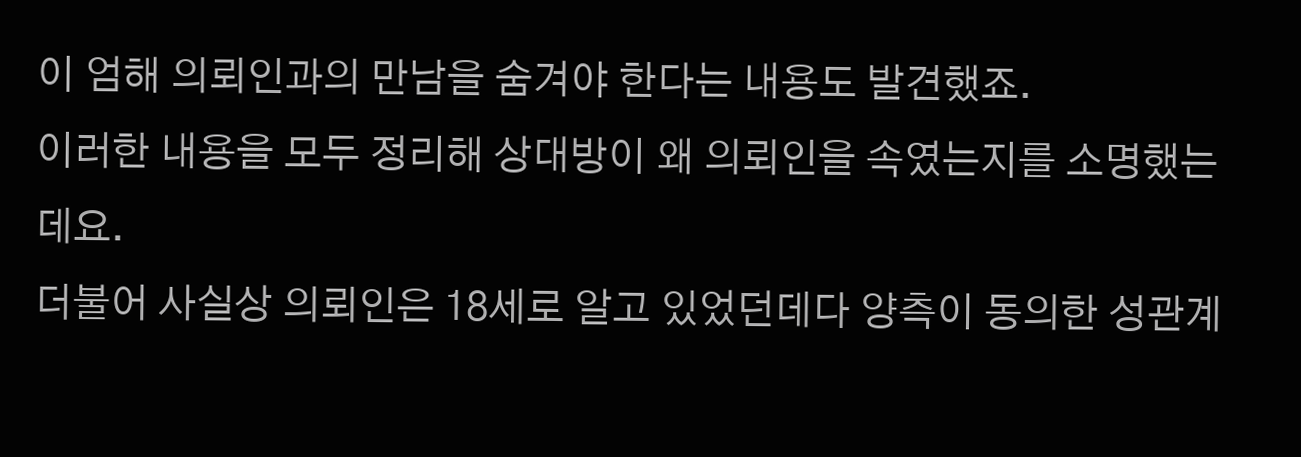이 엄해 의뢰인과의 만남을 숨겨야 한다는 내용도 발견했죠.
이러한 내용을 모두 정리해 상대방이 왜 의뢰인을 속였는지를 소명했는데요.
더불어 사실상 의뢰인은 18세로 알고 있었던데다 양측이 동의한 성관계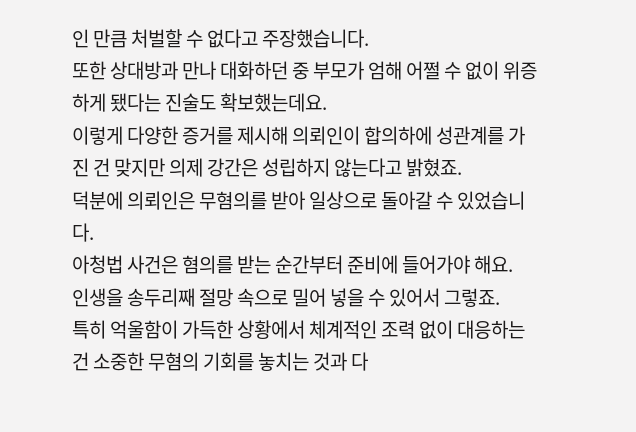인 만큼 처벌할 수 없다고 주장했습니다.
또한 상대방과 만나 대화하던 중 부모가 엄해 어쩔 수 없이 위증하게 됐다는 진술도 확보했는데요.
이렇게 다양한 증거를 제시해 의뢰인이 합의하에 성관계를 가진 건 맞지만 의제 강간은 성립하지 않는다고 밝혔죠.
덕분에 의뢰인은 무혐의를 받아 일상으로 돌아갈 수 있었습니다.
아청법 사건은 혐의를 받는 순간부터 준비에 들어가야 해요.
인생을 송두리째 절망 속으로 밀어 넣을 수 있어서 그렇죠.
특히 억울함이 가득한 상황에서 체계적인 조력 없이 대응하는 건 소중한 무혐의 기회를 놓치는 것과 다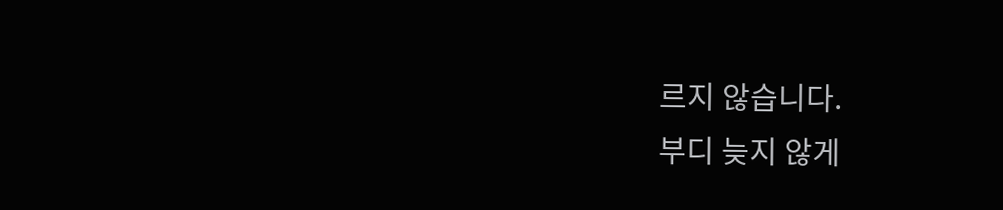르지 않습니다.
부디 늦지 않게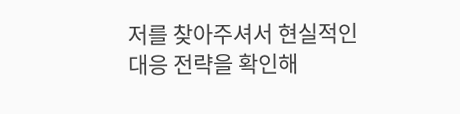저를 찾아주셔서 현실적인 대응 전략을 확인해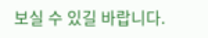보실 수 있길 바랍니다.